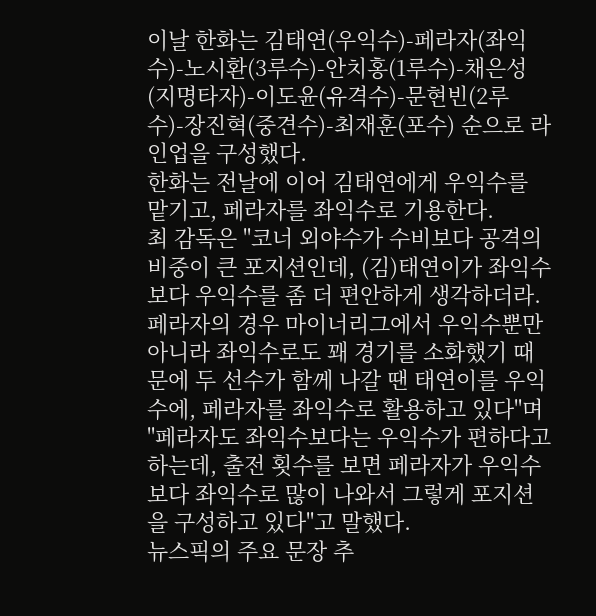이날 한화는 김태연(우익수)-페라자(좌익수)-노시환(3루수)-안치홍(1루수)-채은성(지명타자)-이도윤(유격수)-문현빈(2루수)-장진혁(중견수)-최재훈(포수) 순으로 라인업을 구성했다.
한화는 전날에 이어 김태연에게 우익수를 맡기고, 페라자를 좌익수로 기용한다.
최 감독은 "코너 외야수가 수비보다 공격의 비중이 큰 포지션인데, (김)태연이가 좌익수보다 우익수를 좀 더 편안하게 생각하더라.페라자의 경우 마이너리그에서 우익수뿐만 아니라 좌익수로도 꽤 경기를 소화했기 때문에 두 선수가 함께 나갈 땐 태연이를 우익수에, 페라자를 좌익수로 활용하고 있다"며 "페라자도 좌익수보다는 우익수가 편하다고 하는데, 출전 횟수를 보면 페라자가 우익수보다 좌익수로 많이 나와서 그렇게 포지션을 구성하고 있다"고 말했다.
뉴스픽의 주요 문장 추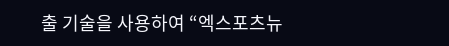출 기술을 사용하여 “엑스포츠뉴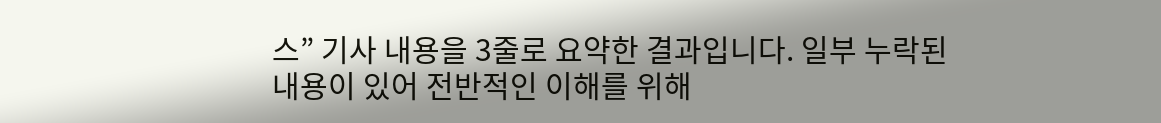스” 기사 내용을 3줄로 요약한 결과입니다. 일부 누락된 내용이 있어 전반적인 이해를 위해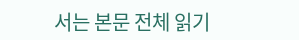서는 본문 전체 읽기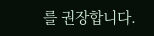를 권장합니다.